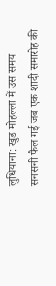लुधियाना: खुड मोहल्ला में उस समय सनसनी फैल गई जब एक शादी समारोह की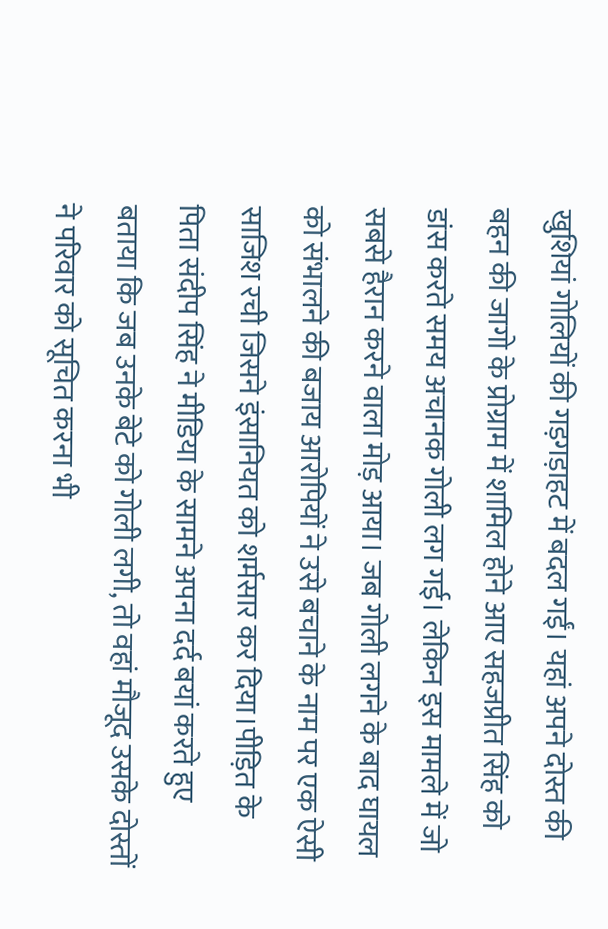खुशियां गोलियों की गड़गड़ाहट में बदल गईं। यहां अपने दोस्त की बहन की जागो के प्रोग्राम में शामिल होने आए सहजप्रीत सिंह को डांस करते समय अचानक गोली लग गई। लेकिन इस मामले में जो सबसे हैरान करने वाला मोड़ आया। जब गोली लगने के बाद घायल को संभालने की बजाय आरोपियों ने उसे बचाने के नाम पर एक ऐसी साजिश रची जिसने इंसानियत को शर्मसार कर दिया।पीड़ित के पिता संदीप सिंह ने मीडिया के सामने अपना दर्द बयां करते हुए बताया कि जब उनके बेटे को गोली लगी, तो वहां मौजूद उसके दोस्तों ने परिवार को सूचित करना भी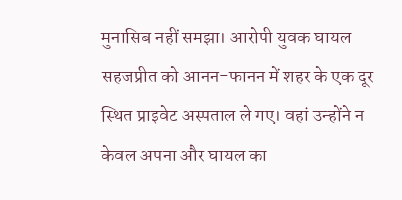मुनासिब नहीं समझा। आरोपी युवक घायल सहजप्रीत को आनन-फानन में शहर के एक दूर स्थित प्राइवेट अस्पताल ले गए। वहां उन्होंने न केवल अपना और घायल का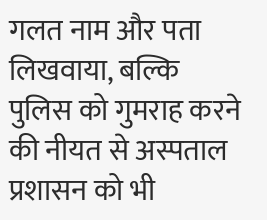गलत नाम और पता लिखवाया, बल्कि पुलिस को गुमराह करने की नीयत से अस्पताल प्रशासन को भी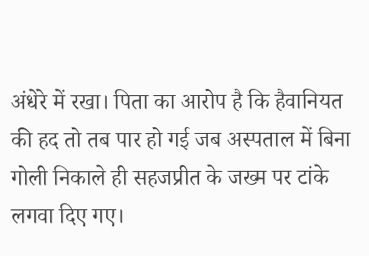अंधेरे में रखा। पिता का आरोप है कि हैवानियत की हद तो तब पार हो गई जब अस्पताल में बिना गोली निकाले ही सहजप्रीत के जख्म पर टांके लगवा दिए गए।